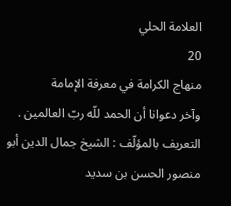العلامة الحلي
20
منهاج الكرامة في معرفة الإمامة
وآخر دعوانا أن الحمد للّه ربّ العالمين . التعريف بالمؤلّف : الشيخ جمال الدين أبو منصور الحسن بن سديد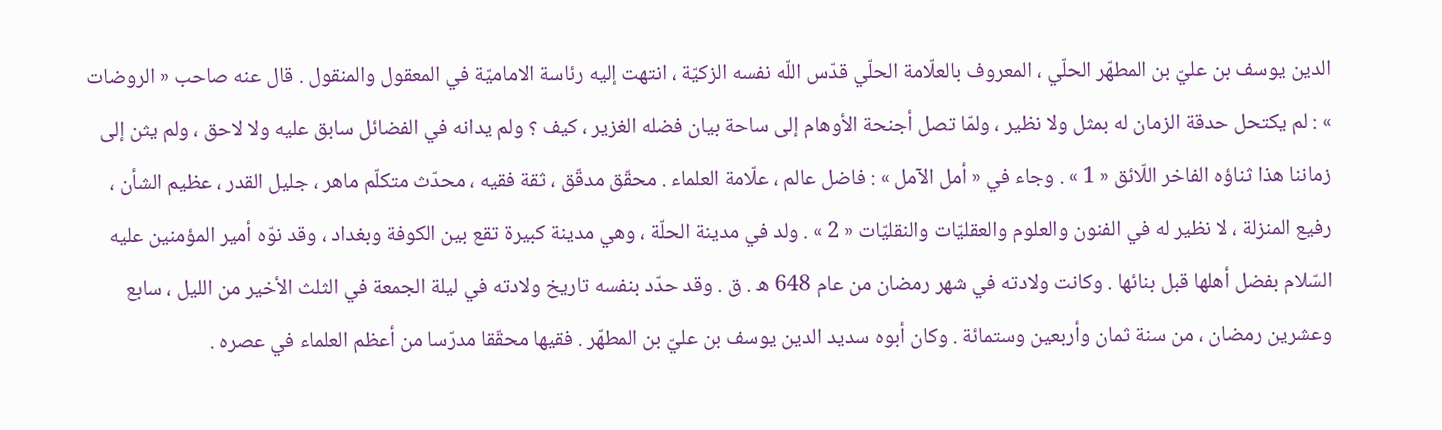الدين يوسف بن عليّ بن المطهّر الحلّي ، المعروف بالعلّامة الحلّي قدّس اللّه نفسه الزكيّة ، انتهت إليه رئاسة الاماميّة في المعقول والمنقول . قال عنه صاحب « الروضات » : لم يكتحل حدقة الزمان له بمثل ولا نظير ، ولمّا تصل أجنحة الأوهام إلى ساحة بيان فضله الغزير ، كيف ؟ ولم يدانه في الفضائل سابق عليه ولا لاحق ، ولم يثن إلى زماننا هذا ثناؤه الفاخر اللّائق « 1 » . وجاء في « أمل الآمل » : فاضل عالم ، علّامة العلماء . محقّق مدقّق ، ثقة فقيه ، محدّث متكلّم ماهر ، جليل القدر ، عظيم الشأن ، رفيع المنزلة ، لا نظير له في الفنون والعلوم والعقليّات والنقليّات « 2 » . ولد في مدينة الحلّة ، وهي مدينة كبيرة تقع بين الكوفة وبغداد ، وقد نوّه أمير المؤمنين عليه السّلام بفضل أهلها قبل بنائها . وكانت ولادته في شهر رمضان من عام 648 ه . ق . وقد حدّد بنفسه تاريخ ولادته في ليلة الجمعة في الثلث الأخير من الليل ، سابع وعشرين رمضان ، من سنة ثمان وأربعين وستمائة . وكان أبوه سديد الدين يوسف بن عليّ بن المطهّر . فقيها محقّقا مدرّسا من أعظم العلماء في عصره .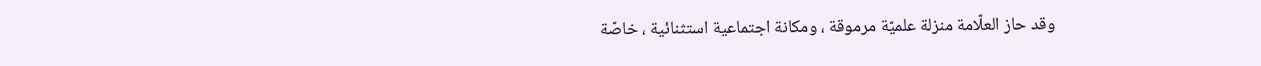وقد حاز العلّامة منزلة علميّة مرموقة ، ومكانة اجتماعية استثنائية ، خاصّة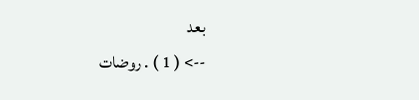بعد
--> ( 1 ) . روضات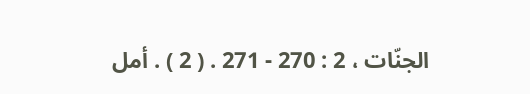الجنّات ، 2 : 270 - 271 . ( 2 ) . أمل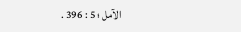الآمل ؛ 5 : 396 .